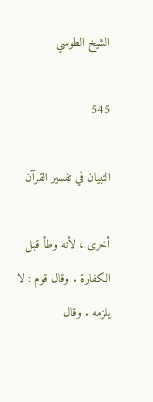الشيخ الطوسي

545

التبيان في تفسير القرآن

أخرى ، لأنه وطأ قبل الكفارة . وقال قوم : لا يلزمه . وقال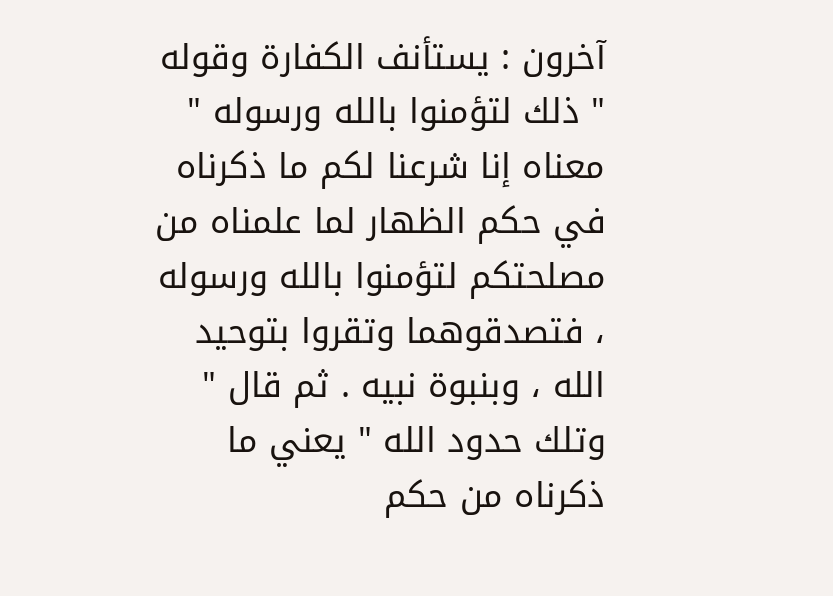آخرون : يستأنف الكفارة وقوله " ذلك لتؤمنوا بالله ورسوله " معناه إنا شرعنا لكم ما ذكرناه في حكم الظهار لما علمناه من مصلحتكم لتؤمنوا بالله ورسوله ، فتصدقوهما وتقروا بتوحيد الله ، وبنبوة نبيه . ثم قال " وتلك حدود الله " يعني ما ذكرناه من حكم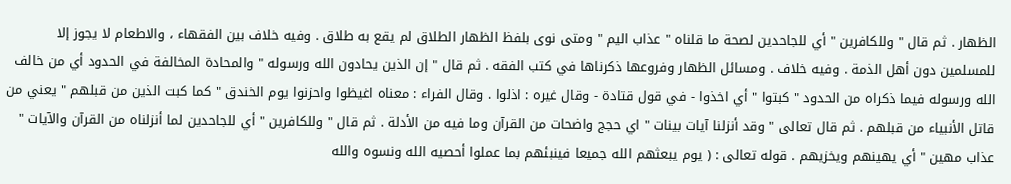الظهار . ثم قال " وللكافرين " أي للجاحدين لصحة ما قلناه " عذاب اليم " ومتى نوى بلفظ الظهار الطلاق لم يقع به طلاق . وفيه خلاف بين الفقهاء ، والاطعام لا يجوز إلا للمسلمين دون أهل الذمة . وفيه خلاف . ومسائل الظهار وفروعها ذكرناها في كتب الفقه . ثم قال " إن الذين يحادون الله ورسوله " والمحادة المخالفة في الحدود أي من خالف الله ورسوله فيما ذكراه من الحدود " كبتوا " أي اخذوا - في قول قتادة - وقال غيره : اذلوا . وقال الفراء : معناه اغيظوا واحزنوا يوم الخندق " كما كبت الذين من قبلهم " يعني من قاتل الأنبياء من قبلهم . ثم قال تعالى " وقد أنزلنا آيات بينات " اي حجج واضحات من القرآن وما فيه من الأدلة . ثم قال " وللكافرين " أي للجاحدين لما أنزلناه من القرآن والآيات " عذاب مهين " أي يهينهم ويخزيهم . قوله تعالى : ( يوم يبعثهم الله جميعا فينبئهم بما عملوا أحصيه الله ونسوه والله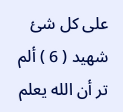على كل شئ شهيد ( 6 ) ألم تر أن الله يعلم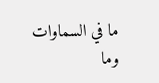ما في السماوات وما